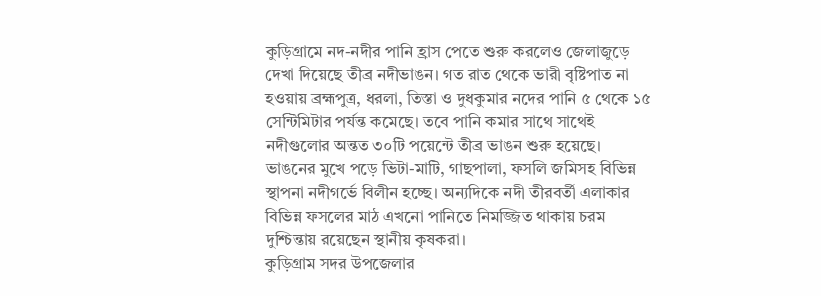কুড়িগ্রামে নদ-নদীর পানি হ্রাস পেতে শুরু করলেও জেলাজুড়ে দেখা দিয়েছে তীব্র নদীভাঙন। গত রাত থেকে ভারী বৃষ্টিপাত না হওয়ায় ব্রহ্মপুত্র, ধরলা, তিস্তা ও দুধকুমার নদের পানি ৫ থেকে ১৫ সেন্টিমিটার পর্যন্ত কমেছে। তবে পানি কমার সাথে সাথেই নদীগুলোর অন্তত ৩০টি পয়েন্টে তীব্র ভাঙন শুরু হয়েছে।
ভাঙনের মুখে পড়ে ভিটা-মাটি, গাছপালা, ফসলি জমিসহ বিভিন্ন স্থাপনা নদীগর্ভে বিলীন হচ্ছে। অন্যদিকে নদী তীরবর্তী এলাকার বিভিন্ন ফসলের মাঠ এখনো পানিতে নিমজ্জিত থাকায় চরম দুশ্চিন্তায় রয়েছেন স্থানীয় কৃষকরা।
কুড়িগ্রাম সদর উপজেলার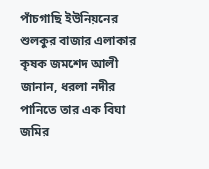পাঁচগাছি ইউনিয়নের শুলকুর বাজার এলাকার কৃষক জমশেদ আলী জানান, ধরলা নদীর পানিতে তার এক বিঘা জমির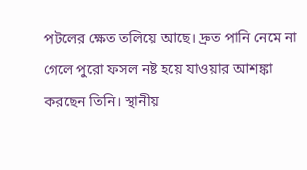পটলের ক্ষেত তলিয়ে আছে। দ্রুত পানি নেমে না গেলে পুরো ফসল নষ্ট হয়ে যাওয়ার আশঙ্কা করছেন তিনি। স্থানীয়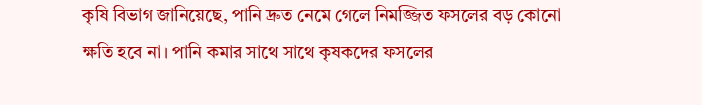কৃষি বিভাগ জানিয়েছে, পানি দ্রুত নেমে গেলে নিমজ্জিত ফসলের বড় কোনো ক্ষতি হবে না। পানি কমার সাথে সাথে কৃষকদের ফসলের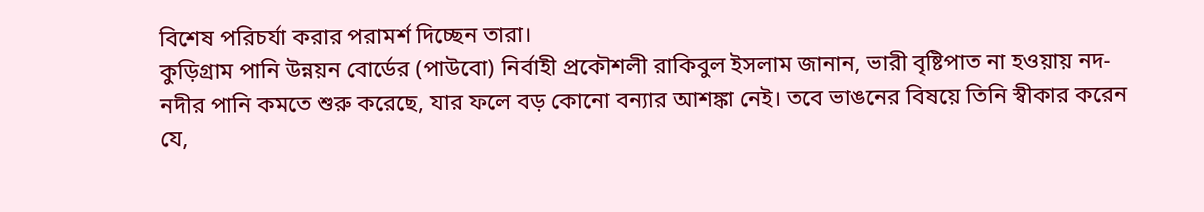বিশেষ পরিচর্যা করার পরামর্শ দিচ্ছেন তারা।
কুড়িগ্রাম পানি উন্নয়ন বোর্ডের (পাউবো) নির্বাহী প্রকৌশলী রাকিবুল ইসলাম জানান, ভারী বৃষ্টিপাত না হওয়ায় নদ-নদীর পানি কমতে শুরু করেছে, যার ফলে বড় কোনো বন্যার আশঙ্কা নেই। তবে ভাঙনের বিষয়ে তিনি স্বীকার করেন যে,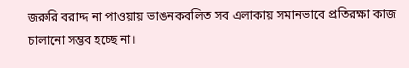জরুরি বরাদ্দ না পাওয়ায় ভাঙনকবলিত সব এলাকায় সমানভাবে প্রতিরক্ষা কাজ চালানো সম্ভব হচ্ছে না।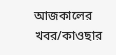আজকালের খবর/কাওছার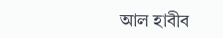আল হাবীব